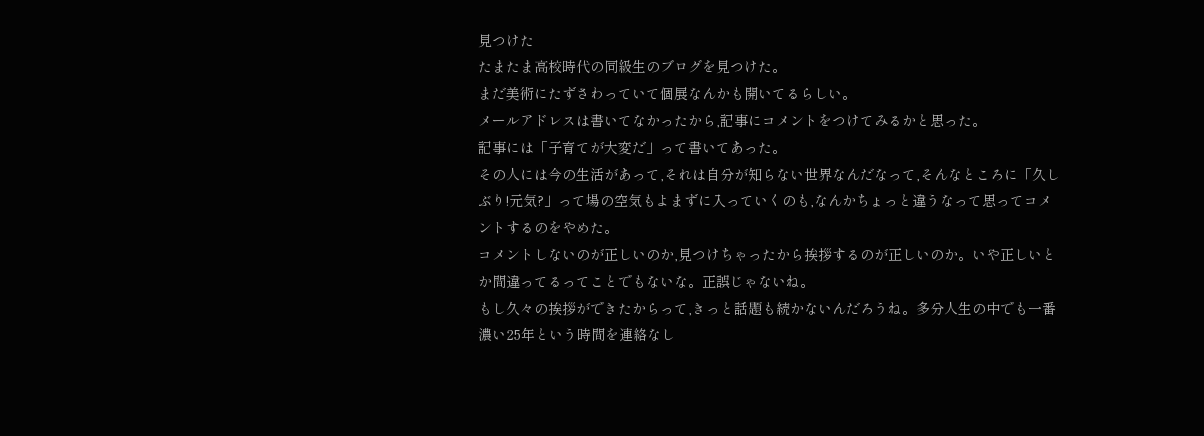見つけた
たまたま高校時代の同級生のブログを見つけた。
まだ美術にたずさわっていて個展なんかも開いてるらしい。
メールアドレスは書いてなかったから,記事にコメントをつけてみるかと思った。
記事には「子育てが大変だ」って書いてあった。
その人には今の生活があって,それは自分が知らない世界なんだなって,そんなところに「久しぶり!元気?」って場の空気もよまずに入っていくのも,なんかちょっと違うなって思ってコメントするのをやめた。
コメントしないのが正しいのか,見つけちゃったから挨拶するのが正しいのか。いや正しいとか間違ってるってことでもないな。正誤じゃないね。
もし久々の挨拶ができたからって,きっと話題も続かないんだろうね。多分人生の中でも一番濃い25年という時間を連絡なし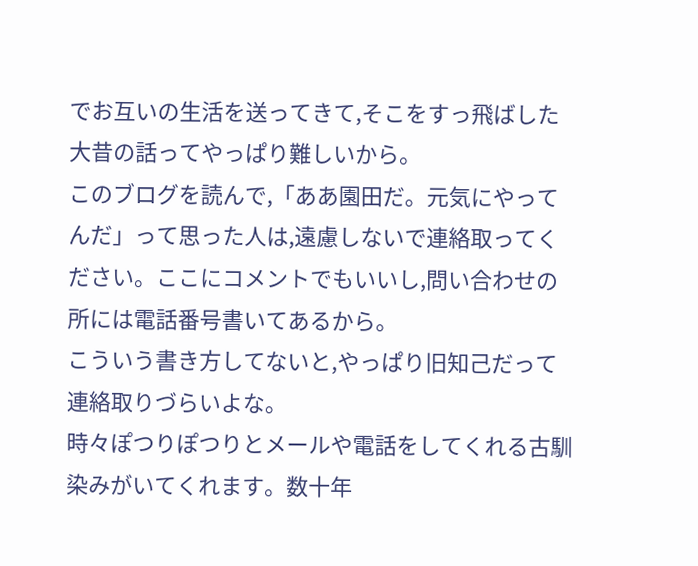でお互いの生活を送ってきて,そこをすっ飛ばした大昔の話ってやっぱり難しいから。
このブログを読んで,「ああ園田だ。元気にやってんだ」って思った人は,遠慮しないで連絡取ってください。ここにコメントでもいいし,問い合わせの所には電話番号書いてあるから。
こういう書き方してないと,やっぱり旧知己だって連絡取りづらいよな。
時々ぽつりぽつりとメールや電話をしてくれる古馴染みがいてくれます。数十年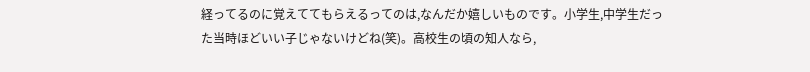経ってるのに覚えててもらえるってのは,なんだか嬉しいものです。小学生,中学生だった当時ほどいい子じゃないけどね(笑)。高校生の頃の知人なら,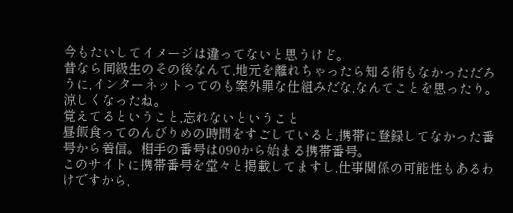今もたいしてイメージは違ってないと思うけど。
昔なら同級生のその後なんて,地元を離れちゃったら知る術もなかっただろうに,インターネットってのも案外罪な仕組みだな,なんてことを思ったり。
涼しくなったね。
覚えてるということ,忘れないということ
昼飯食ってのんびりめの時間をすごしていると,携帯に登録してなかった番号から着信。相手の番号は090から始まる携帯番号。
このサイトに携帯番号を堂々と掲載してますし,仕事関係の可能性もあるわけですから,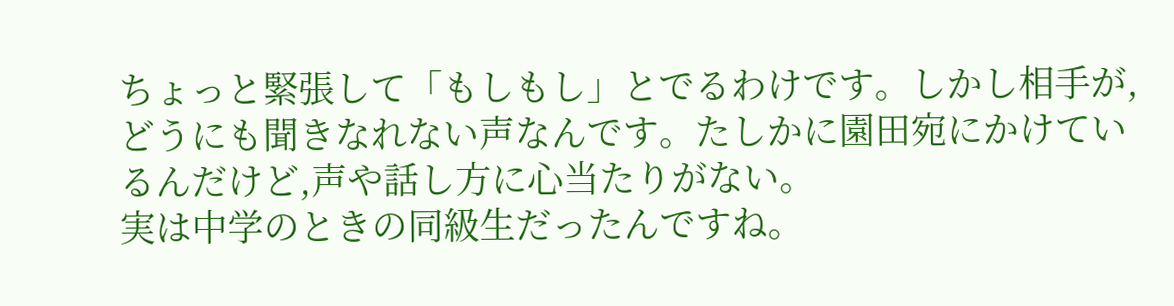ちょっと緊張して「もしもし」とでるわけです。しかし相手が,どうにも聞きなれない声なんです。たしかに園田宛にかけているんだけど,声や話し方に心当たりがない。
実は中学のときの同級生だったんですね。